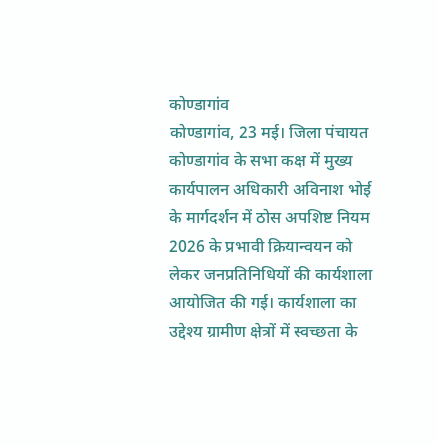कोण्डागांव
कोण्डागांव, 23 मई। जिला पंचायत कोण्डागांव के सभा कक्ष में मुख्य कार्यपालन अधिकारी अविनाश भोई के मार्गदर्शन में ठोस अपशिष्ट नियम 2026 के प्रभावी क्रियान्वयन को लेकर जनप्रतिनिधियों की कार्यशाला आयोजित की गई। कार्यशाला का उद्देश्य ग्रामीण क्षेत्रों में स्वच्छता के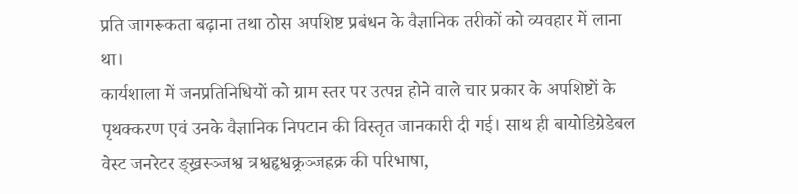प्रति जागरूकता बढ़ाना तथा ठोस अपशिष्ट प्रबंधन के वैज्ञानिक तरीकों को व्यवहार में लाना था।
कार्यशाला में जनप्रतिनिधियों को ग्राम स्तर पर उत्पन्न होने वाले चार प्रकार के अपशिष्टों के पृथक्करण एवं उनके वैज्ञानिक निपटान की विस्तृत जानकारी दी गई। साथ ही बायोडिग्रेडेबल वेस्ट जनरेटर ङ्ख्रस्ञ्जश्व त्रश्वहृश्वक्र्रञ्जह्रक्र की परिभाषा,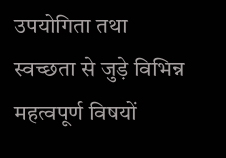उपयोगिता तथा स्वच्छता से जुड़े विभिन्न महत्वपूर्ण विषयों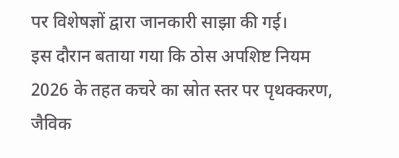पर विशेषज्ञों द्वारा जानकारी साझा की गई।
इस दौरान बताया गया कि ठोस अपशिष्ट नियम 2026 के तहत कचरे का स्रोत स्तर पर पृथक्करण, जैविक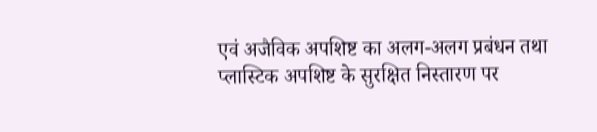एवं अजैविक अपशिष्ट का अलग-अलग प्रबंधन तथा प्लास्टिक अपशिष्ट के सुरक्षित निस्तारण पर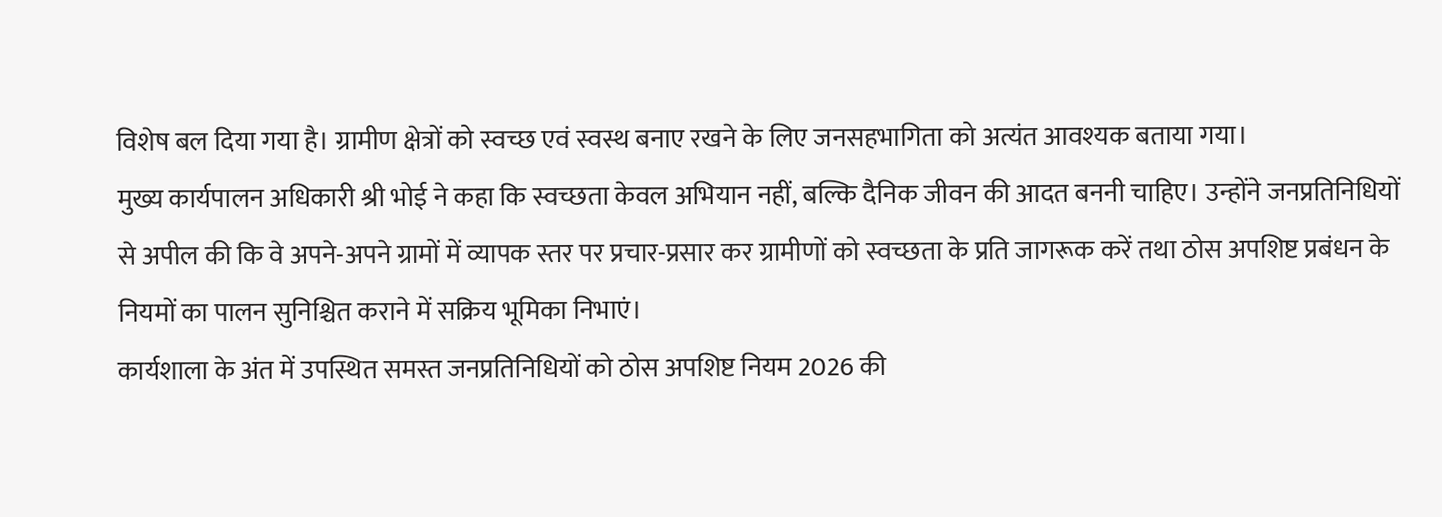विशेष बल दिया गया है। ग्रामीण क्षेत्रों को स्वच्छ एवं स्वस्थ बनाए रखने के लिए जनसहभागिता को अत्यंत आवश्यक बताया गया।
मुख्य कार्यपालन अधिकारी श्री भोई ने कहा कि स्वच्छता केवल अभियान नहीं, बल्कि दैनिक जीवन की आदत बननी चाहिए। उन्होंने जनप्रतिनिधियों से अपील की कि वे अपने-अपने ग्रामों में व्यापक स्तर पर प्रचार-प्रसार कर ग्रामीणों को स्वच्छता के प्रति जागरूक करें तथा ठोस अपशिष्ट प्रबंधन के नियमों का पालन सुनिश्चित कराने में सक्रिय भूमिका निभाएं।
कार्यशाला के अंत में उपस्थित समस्त जनप्रतिनिधियों को ठोस अपशिष्ट नियम 2026 की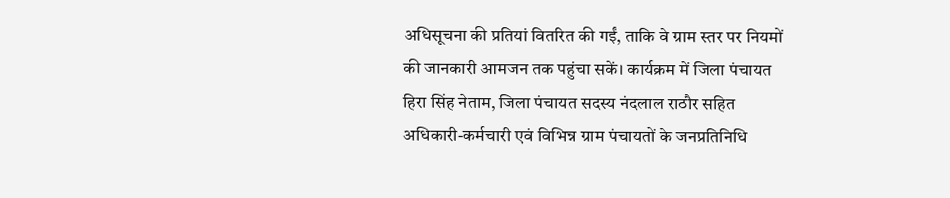अधिसूचना की प्रतियां वितरित की गईं, ताकि वे ग्राम स्तर पर नियमों की जानकारी आमजन तक पहुंचा सकें। कार्यक्रम में जिला पंचायत हिरा सिंह नेताम, जिला पंचायत सदस्य नंदलाल राठौर सहित अधिकारी-कर्मचारी एवं विभिन्न ग्राम पंचायतों के जनप्रतिनिधि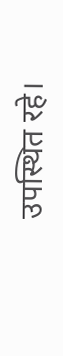उपस्थित रहे।